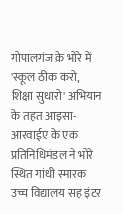गोपालगंज क़े भोरे में 'स्कूल ठीक करो, शिक्षा सुधारो' अभियान के तहत आइसा-आरवाईए के एक प्रतिनिधिमंडल ने भोरे स्थित गांधी स्मारक उच्च विद्यालय सह इंटर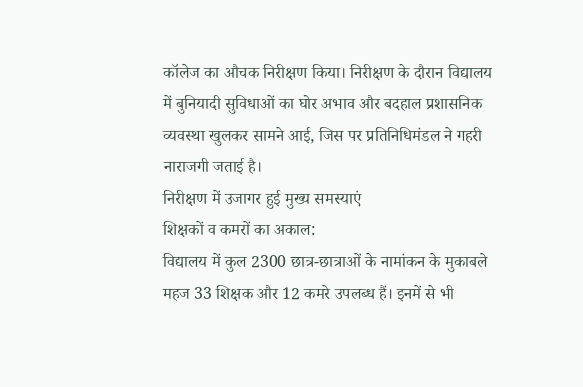कॉलेज का औचक निरीक्षण किया। निरीक्षण के दौरान विद्यालय में बुनियादी सुविधाओं का घोर अभाव और बदहाल प्रशासनिक व्यवस्था खुलकर सामने आई, जिस पर प्रतिनिधिमंडल ने गहरी नाराजगी जताई है।
निरीक्षण में उजागर हुई मुख्य समस्याएं
शिक्षकों व कमरों का अकाल:
विद्यालय में कुल 2300 छात्र-छात्राओं के नामांकन के मुकाबले महज 33 शिक्षक और 12 कमरे उपलब्ध हैं। इनमें से भी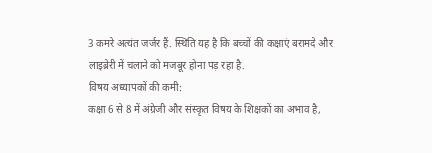3 कमरे अत्यंत जर्जर हैं. स्थिति यह है कि बच्चों की कक्षाएं बरामदे और लाइब्रेरी में चलाने को मजबूर होना पड़ रहा है.
विषय अध्यापकों की कमी:
कक्षा 6 से 8 में अंग्रेजी और संस्कृत विषय के शिक्षकों का अभाव है,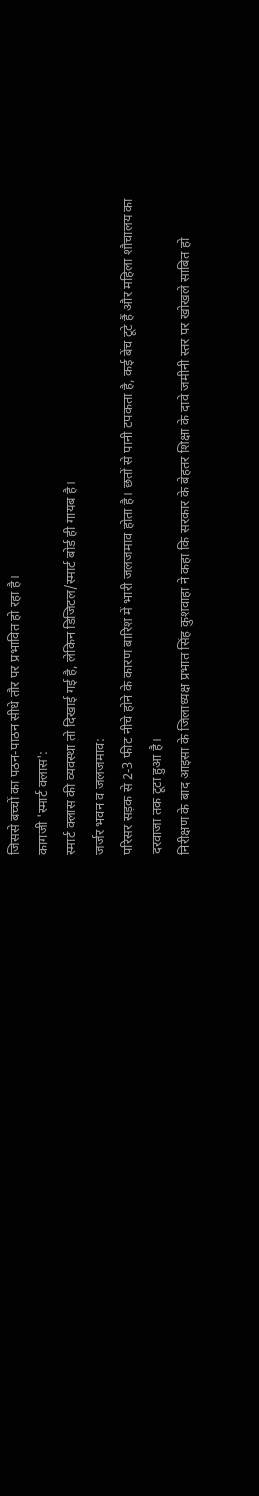जिससे बच्चों का पठन-पाठन सीधे तौर पर प्रभावित हो रहा है।
कागजी 'स्मार्ट क्लास':
स्मार्ट क्लास की व्यवस्था तो दिखाई गई है, लेकिन डिजिटल/स्मार्ट बोर्ड ही गायब है।
जर्जर भवन व जलजमाव:
परिसर सड़क से 2-3 फीट नीचे होने के कारण बारिश में भारी जलजमाव होता है। छतों से पानी टपकता है, कई बेंच टूटे हैं और महिला शौचालय का दरवाजा तक टूटा हुआ है।
निरीक्षण के बाद आइसा के जिलाध्यक्ष प्रभात सिंह कुशवाहा ने कहा कि सरकार के बेहतर शिक्षा के दावे जमीनी स्तर पर खोखले साबित हो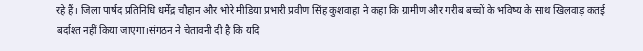रहे हैं। जिला पार्षद प्रतिनिधि धर्मेंद्र चौहान और भोरे मीडिया प्रभारी प्रवीण सिंह कुशवाहा ने कहा कि ग्रामीण और गरीब बच्चों के भविष्य के साथ खिलवाड़ कतई बर्दाश्त नहीं किया जाएगा।संगठन ने चेतावनी दी है कि यदि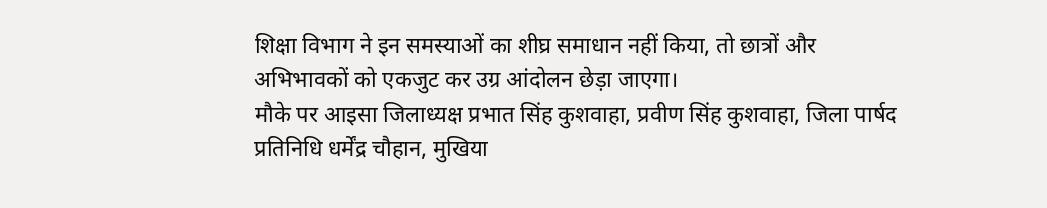शिक्षा विभाग ने इन समस्याओं का शीघ्र समाधान नहीं किया, तो छात्रों और अभिभावकों को एकजुट कर उग्र आंदोलन छेड़ा जाएगा।
मौके पर आइसा जिलाध्यक्ष प्रभात सिंह कुशवाहा, प्रवीण सिंह कुशवाहा, जिला पार्षद प्रतिनिधि धर्मेंद्र चौहान, मुखिया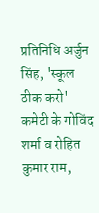प्रतिनिधि अर्जुन सिंह, 'स्कूल ठीक करो' कमेटी के गोविंद शर्मा व रोहित कुमार राम,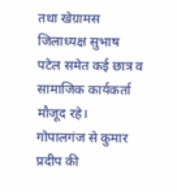तथा खेग्रामस जिलाध्यक्ष सुभाष पटेल समेत कई छात्र व सामाजिक कार्यकर्ता मौजूद रहे।
गोपालगंज से कुमार प्रदीप की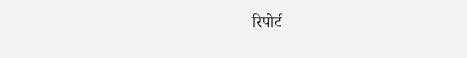रिपोर्ट